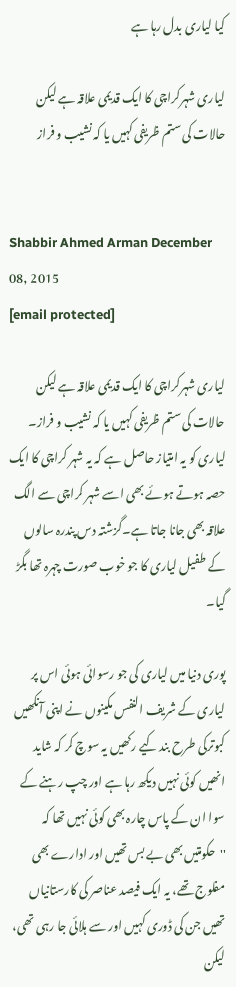کیا لیاری بدل رہا ہے

لیاری شہرکراچی کا ایک قدیمی علاقہ ہے لیکن حالات کی ستم ظریفی کہیں یا کہ نشیب و فراز


Shabbir Ahmed Arman December 08, 2015
[email protected]

لیاری شہرکراچی کا ایک قدیمی علاقہ ہے لیکن حالات کی ستم ظریفی کہیں یا کہ نشیب و فراز۔ لیاری کو یہ امتیاز حاصل ہے کہ یہ شہر کراچی کا ایک حصہ ہوتے ہوئے بھی اسے شہر کراچی سے الگ علاقہ بھی جانا جاتا ہے۔گزشتہ دس پندرہ سالوں کے طفیل لیاری کا جو خوب صورت چہرہ تھا بگڑ گیا۔

پوری دنیا میں لیاری کی جو رسوائی ہوئی اس پر لیاری کے شریف النفس مکینوں نے اپنی آنکھیں کبوترکی طرح بند کیے رکھیں یہ سوچ کر کہ شاید انھیں کوئی نہیں دیکھ رہا ہے اور چپ رہنے کے سوا ان کے پاس چارہ بھی کوئی نہیں تھا کہ ''حکومتیں بھی بے بس تھیں اور ادارے بھی مفلوج تھے، یہ ایک فیصد عناصر کی کارستانیاں تھیں جن کی ڈوری کہیں اور سے ہلائی جا رہی تھی، لیکن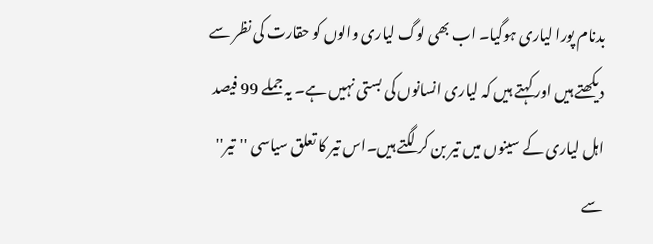بدنام پورا لیاری ہوگیا۔ اب بھی لوگ لیاری والوں کو حقارت کی نظر سے دیکھتے ہیں اور کہتے ہیں کہ لیاری انسانوں کی بستی نہیں ہے۔ یہ جملے 99 فیصد اہل لیاری کے سینوں میں تیر بن کر لگتے ہیں۔اس تیر کا تعلق سیاسی ''تیر'' سے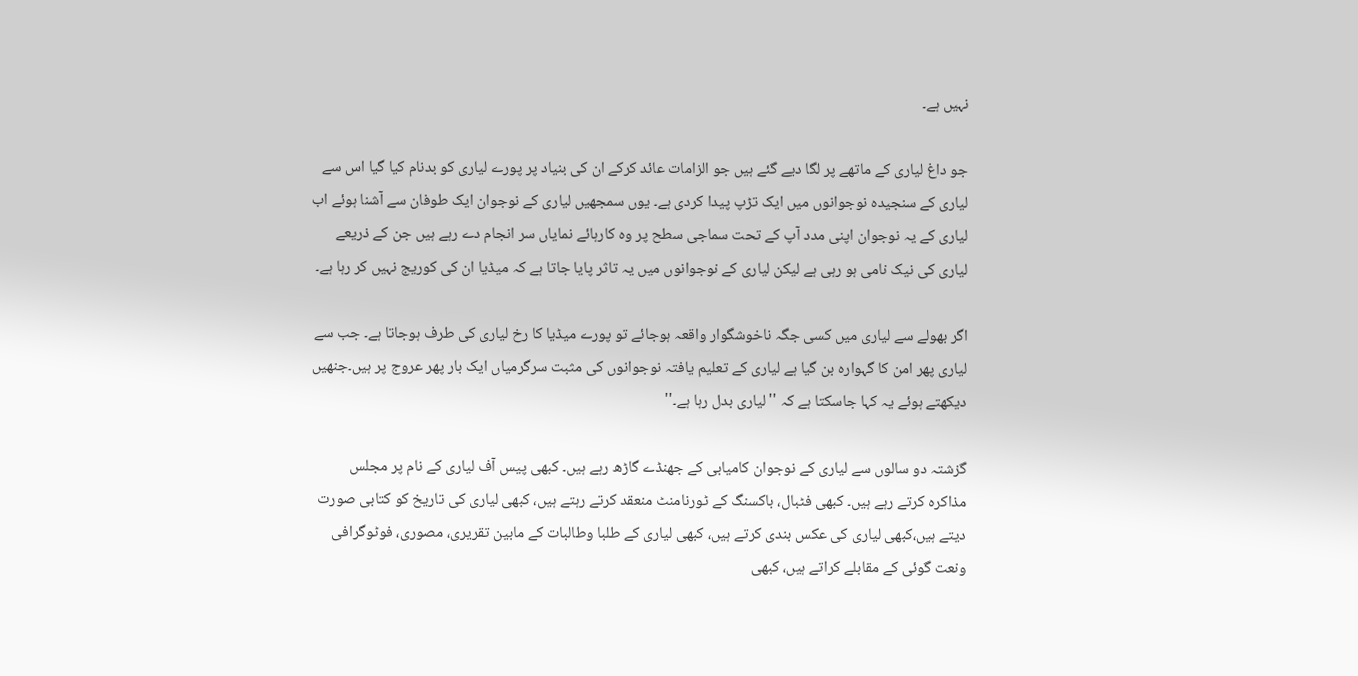نہیں ہے۔

جو داغ لیاری کے ماتھے پر لگا دیے گئے ہیں جو الزامات عائد کرکے ان کی بنیاد پر پورے لیاری کو بدنام کیا گیا اس سے لیاری کے سنجیدہ نوجوانوں میں ایک تڑپ پیدا کردی ہے۔ یوں سمجھیں لیاری کے نوجوان ایک طوفان سے آشنا ہوئے اب لیاری کے یہ نوجوان اپنی مدد آپ کے تحت سماجی سطح پر وہ کارہائے نمایاں سر انجام دے رہے ہیں جن کے ذریعے لیاری کی نیک نامی ہو رہی ہے لیکن لیاری کے نوجوانوں میں یہ تاثر پایا جاتا ہے کہ میڈیا ان کی کوریج نہیں کر رہا ہے۔

اگر بھولے سے لیاری میں کسی جگہ ناخوشگوار واقعہ ہوجائے تو پورے میڈیا کا رخ لیاری کی طرف ہوجاتا ہے۔ جب سے لیاری پھر امن کا گہوارہ بن گیا ہے لیاری کے تعلیم یافتہ نوجوانوں کی مثبت سرگرمیاں ایک بار پھر عروج پر ہیں۔جنھیں دیکھتے ہوئے یہ کہا جاسکتا ہے کہ ''لیاری بدل رہا ہے۔''

گزشتہ دو سالوں سے لیاری کے نوجوان کامیابی کے جھنڈے گاڑھ رہے ہیں۔ کبھی پیس آف لیاری کے نام پر مجلس مذاکرہ کرتے رہے ہیں۔ کبھی فٹبال، باکسنگ کے ٹورنامنٹ منعقد کرتے رہتے ہیں، کبھی لیاری کی تاریخ کو کتابی صورت دیتے ہیں،کبھی لیاری کی عکس بندی کرتے ہیں، کبھی لیاری کے طلبا وطالبات کے مابین تقریری، مصوری، فوٹوگرافی ونعت گوئی کے مقابلے کراتے ہیں، کبھی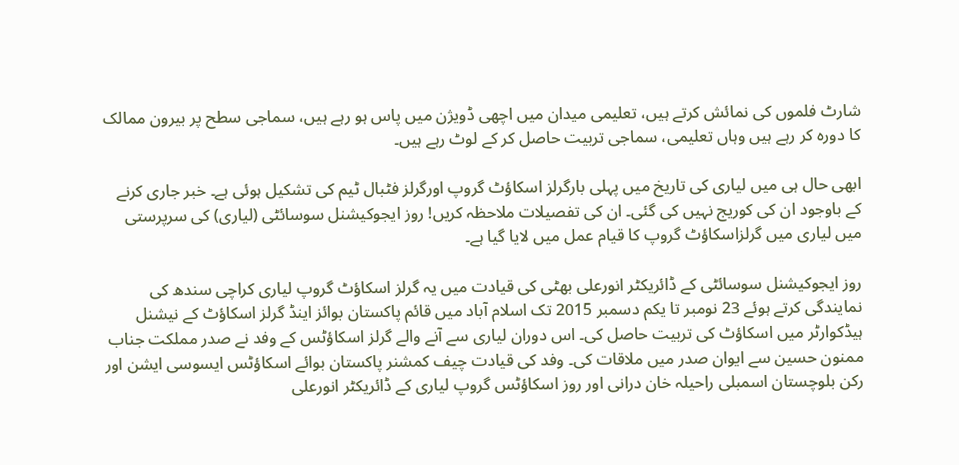شارٹ فلموں کی نمائش کرتے ہیں، تعلیمی میدان میں اچھی ڈویژن میں پاس ہو رہے ہیں، سماجی سطح پر بیرون ممالک کا دورہ کر رہے ہیں وہاں تعلیمی، سماجی تربیت حاصل کر کے لوٹ رہے ہیں۔

ابھی حال ہی میں لیاری کی تاریخ میں پہلی بارگرلز اسکاؤٹ گروپ اورگرلز فٹبال ٹیم کی تشکیل ہوئی ہے۔ خبر جاری کرنے کے باوجود ان کی کوریج نہیں کی گئی۔ ان کی تفصیلات ملاحظہ کریں! روز ایجوکیشنل سوسائٹی (لیاری) کی سرپرستی میں لیاری میں گرلزاسکاؤٹ گروپ کا قیام عمل میں لایا گیا ہے۔

روز ایجوکیشنل سوسائٹی کے ڈائریکٹر انورعلی بھٹی کی قیادت میں یہ گرلز اسکاؤٹ گروپ لیاری کراچی سندھ کی نمایندگی کرتے ہوئے 23 نومبر تا یکم دسمبر 2015 تک اسلام آباد میں قائم پاکستان بوائز اینڈ گرلز اسکاؤٹ کے نیشنل ہیڈکوارٹر میں اسکاؤٹ کی تربیت حاصل کی۔ اس دوران لیاری سے آنے والے گرلز اسکاؤٹس کے وفد نے صدر مملکت جناب ممنون حسین سے ایوان صدر میں ملاقات کی۔ وفد کی قیادت چیف کمشنر پاکستان بوائے اسکاؤٹس ایسوسی ایشن اور رکن بلوچستان اسمبلی راحیلہ خان درانی اور روز اسکاؤٹس گروپ لیاری کے ڈائریکٹر انورعلی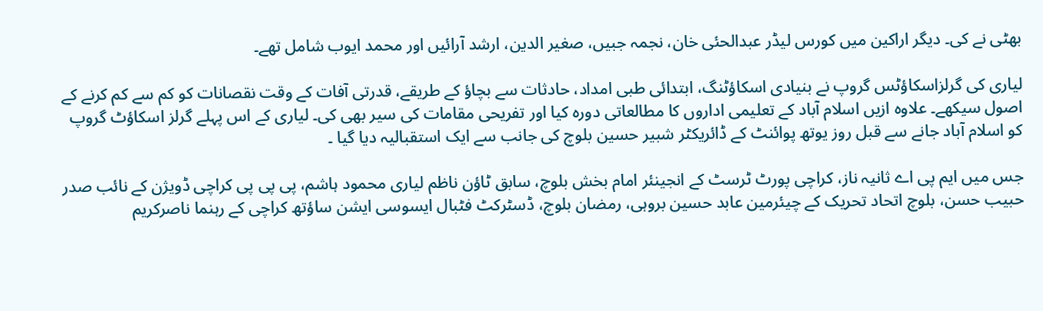بھٹی نے کی۔ دیگر اراکین میں کورس لیڈر عبدالحئی خان، نجمہ جبیں، صغیر الدین، ارشد آرائیں اور محمد ایوب شامل تھے۔

لیاری کی گرلزاسکاؤٹس گروپ نے بنیادی اسکاؤٹنگ، ابتدائی طبی امداد، حادثات سے بچاؤ کے طریقے، قدرتی آفات کے وقت نقصانات کو کم سے کم کرنے کے اصول سیکھے۔ علاوہ ازیں اسلام آباد کے تعلیمی اداروں کا مطالعاتی دورہ کیا اور تفریحی مقامات کی سیر بھی کی۔ لیاری کے اس پہلے گرلز اسکاؤٹ گروپ کو اسلام آباد جانے سے قبل روز یوتھ پوائنٹ کے ڈائریکٹر شبیر حسین بلوچ کی جانب سے ایک استقبالیہ دیا گیا ۔

جس میں ایم پی اے ثانیہ ناز، کراچی پورٹ ٹرسٹ کے انجینئر امام بخش بلوچ، سابق ٹاؤن ناظم لیاری محمود ہاشم، پی پی پی کراچی ڈویژن کے نائب صدر حبیب حسن، بلوچ اتحاد تحریک کے چیئرمین عابد حسین بروہی، رمضان بلوچ، ڈسٹرکٹ فٹبال ایسوسی ایشن ساؤتھ کراچی کے رہنما ناصرکریم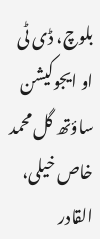بلوچ، ڈی ٹی او ایجوکیشن ساؤتھ گل محمد خاص خیلی، القادر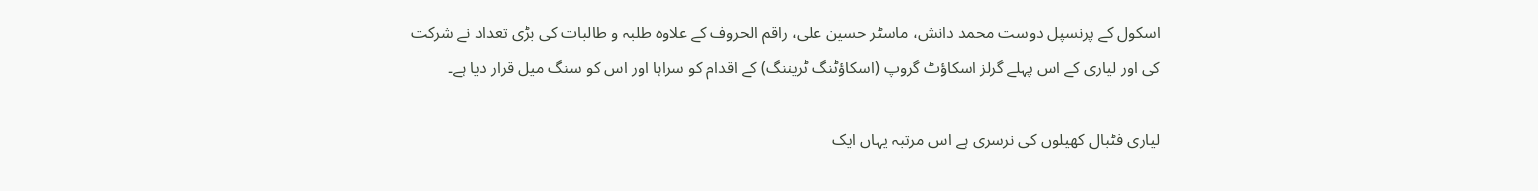اسکول کے پرنسپل دوست محمد دانش، ماسٹر حسین علی، راقم الحروف کے علاوہ طلبہ و طالبات کی بڑی تعداد نے شرکت کی اور لیاری کے اس پہلے گرلز اسکاؤٹ گروپ (اسکاؤٹنگ ٹریننگ) کے اقدام کو سراہا اور اس کو سنگ میل قرار دیا ہے۔

لیاری فٹبال کھیلوں کی نرسری ہے اس مرتبہ یہاں ایک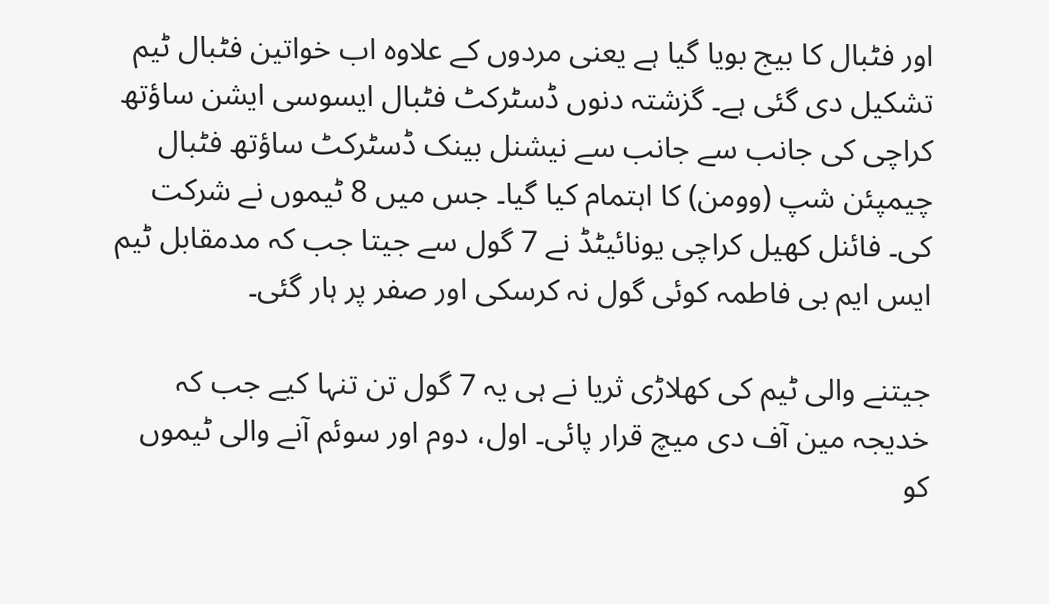اور فٹبال کا بیج بویا گیا ہے یعنی مردوں کے علاوہ اب خواتین فٹبال ٹیم تشکیل دی گئی ہے۔ گزشتہ دنوں ڈسٹرکٹ فٹبال ایسوسی ایشن ساؤتھ کراچی کی جانب سے جانب سے نیشنل بینک ڈسٹرکٹ ساؤتھ فٹبال چیمپئن شپ (وومن) کا اہتمام کیا گیا۔ جس میں 8 ٹیموں نے شرکت کی۔ فائنل کھیل کراچی یونائیٹڈ نے 7 گول سے جیتا جب کہ مدمقابل ٹیم ایس ایم بی فاطمہ کوئی گول نہ کرسکی اور صفر پر ہار گئی۔

جیتنے والی ٹیم کی کھلاڑی ثریا نے ہی یہ 7 گول تن تنہا کیے جب کہ خدیجہ مین آف دی میچ قرار پائی۔ اول، دوم اور سوئم آنے والی ٹیموں کو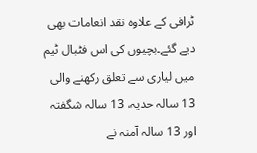ٹرافی کے علاوہ نقد انعامات بھی دیے گئے۔بچیوں کی اس فٹبال ٹیم میں لیاری سے تعلق رکھنے والی 13 سالہ حدیہ، 13 سالہ شگفتہ اور 13 سالہ آمنہ نے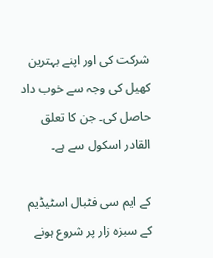شرکت کی اور اپنے بہترین کھیل کی وجہ سے خوب داد حاصل کی۔ جن کا تعلق القادر اسکول سے ہے۔

کے ایم سی فٹبال اسٹیڈیم کے سبزہ زار پر شروع ہونے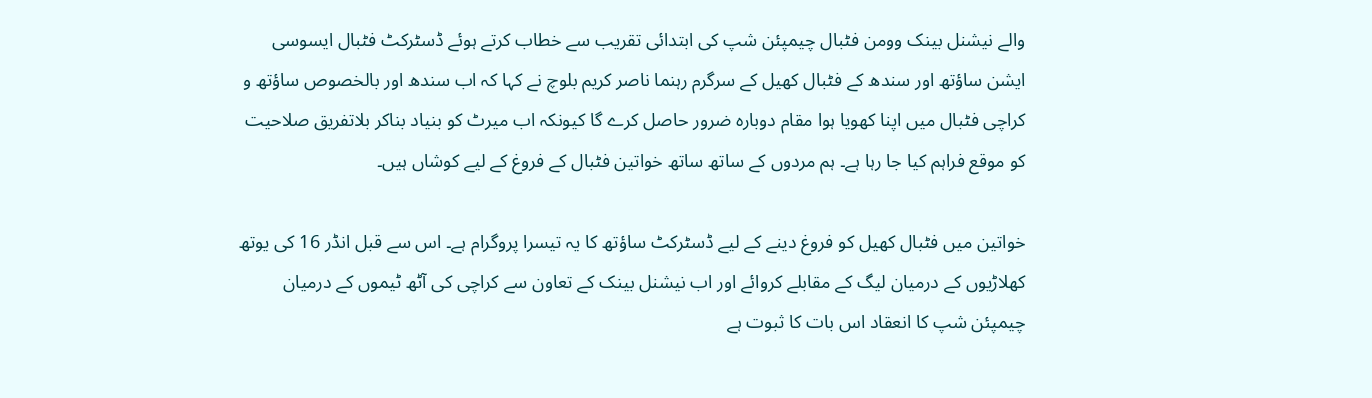والے نیشنل بینک وومن فٹبال چیمپئن شپ کی ابتدائی تقریب سے خطاب کرتے ہوئے ڈسٹرکٹ فٹبال ایسوسی ایشن ساؤتھ اور سندھ کے فٹبال کھیل کے سرگرم رہنما ناصر کریم بلوچ نے کہا کہ اب سندھ اور بالخصوص ساؤتھ و کراچی فٹبال میں اپنا کھویا ہوا مقام دوبارہ ضرور حاصل کرے گا کیونکہ اب میرٹ کو بنیاد بناکر بلاتفریق صلاحیت کو موقع فراہم کیا جا رہا ہے۔ ہم مردوں کے ساتھ ساتھ خواتین فٹبال کے فروغ کے لیے کوشاں ہیں۔

خواتین میں فٹبال کھیل کو فروغ دینے کے لیے ڈسٹرکٹ ساؤتھ کا یہ تیسرا پروگرام ہے۔ اس سے قبل انڈر 16 کی یوتھ کھلاڑیوں کے درمیان لیگ کے مقابلے کروائے اور اب نیشنل بینک کے تعاون سے کراچی کی آٹھ ٹیموں کے درمیان چیمپئن شپ کا انعقاد اس بات کا ثبوت ہے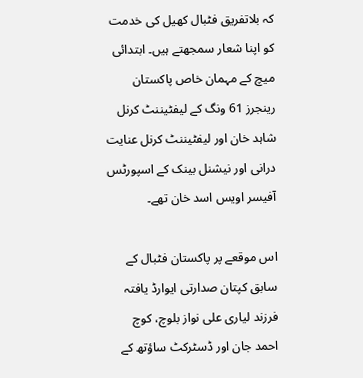کہ بلاتفریق فٹبال کھیل کی خدمت کو اپنا شعار سمجھتے ہیں۔ ابتدائی میچ کے مہمان خاص پاکستان رینجرز 61 ونگ کے لیفٹیننٹ کرنل شاہد خان اور لیفٹیننٹ کرنل عنایت درانی اور نیشنل بینک کے اسپورٹس آفیسر اویس اسد خان تھے۔

اس موقعے پر پاکستان فٹبال کے سابق کپتان صدارتی ایوارڈ یافتہ فرزند لیاری علی نواز بلوچ، کوچ احمد جان اور ڈسٹرکٹ ساؤتھ کے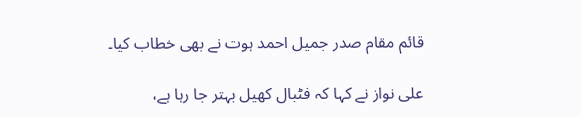قائم مقام صدر جمیل احمد ہوت نے بھی خطاب کیا۔

علی نواز نے کہا کہ فٹبال کھیل بہتر جا رہا ہے،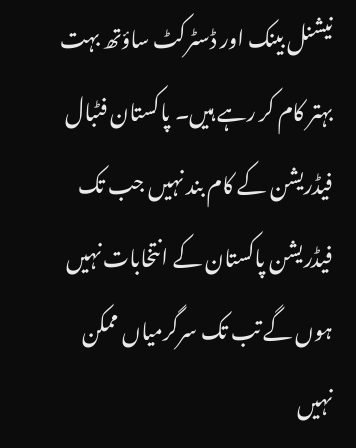نیشنل بینک اور ڈسٹرکٹ ساؤتھ بہت بہتر کام کر رہے ہیں۔ پاکستان فٹبال فیڈریشن کے کام بند نہیں جب تک فیڈریشن پاکستان کے انتخابات نہیں ہوں گے تب تک سرگرمیاں ممکن نہیں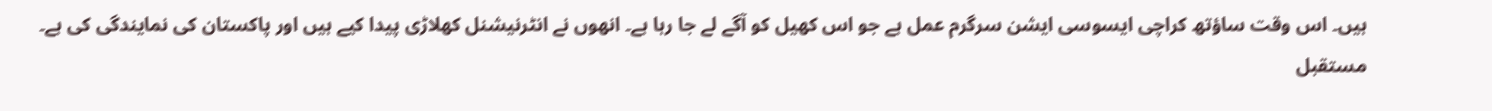ہیں۔ اس وقت ساؤتھ کراچی ایسوسی ایشن سرگرم عمل ہے جو اس کھیل کو آگے لے جا رہا ہے۔ انھوں نے انٹرنیشنل کھلاڑی پیدا کیے ہیں اور پاکستان کی نمایندگی کی ہے۔ مستقبل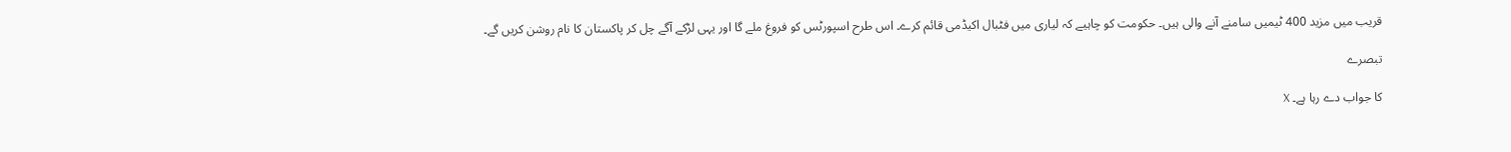قریب میں مزید 400 ٹیمیں سامنے آنے والی ہیں۔ حکومت کو چاہیے کہ لیاری میں فٹبال اکیڈمی قائم کرے۔ اس طرح اسپورٹس کو فروغ ملے گا اور یہی لڑکے آگے چل کر پاکستان کا نام روشن کریں گے۔

تبصرے

کا جواب دے رہا ہے۔ X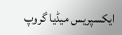ایکسپریس میڈیا گروپ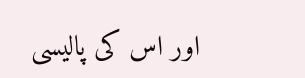اور اس کی پالیسی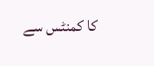کا کمنٹس سے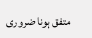متفق ہونا ضروری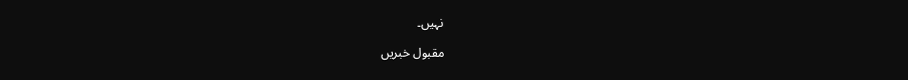نہیں۔

مقبول خبریں